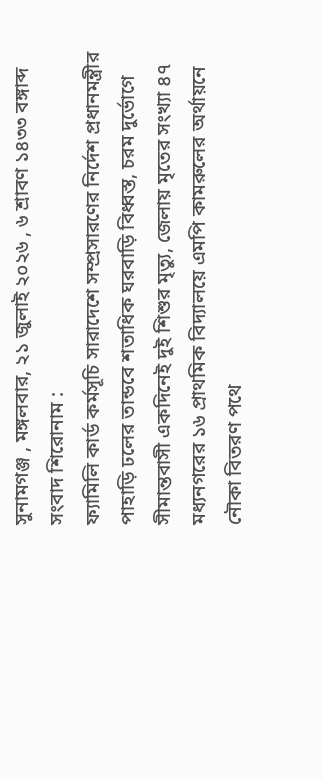সুনামগঞ্জ , মঙ্গলবার, ২১ জুলাই ২০২৬ , ৬ শ্রাবণ ১৪৩৩ বঙ্গাব্দ
সংবাদ শিরোনাম :
ফ্যামিলি কার্ড কর্মসূচি সারাদেশে সম্প্রসারণের নির্দেশ প্রধানমন্ত্রীর পাহাড়ি ঢলের তান্ডবে শতাধিক ঘরবাড়ি বিধ্বস্ত, চরম দুর্ভোগে সীমান্তবাসী একদিনেই দুই শিশুর মৃত্যু, জেলায় মৃতের সংখ্যা ৪৭ মধ্যনগরের ১৬ প্রাথমিক বিদ্যালয়ে এমপি কামরুলের অর্থায়নে নৌকা বিতরণ পথে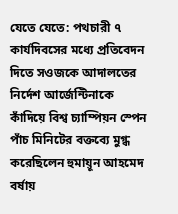যেতে যেতে: পথচারী ৭ কার্যদিবসের মধ্যে প্রতিবেদন দিতে সওজকে আদালতের নির্দেশ আর্জেন্টিনাকে কাঁদিয়ে বিশ্ব চ্যাম্পিয়ন স্পেন পাঁচ মিনিটের বক্তব্যে মুগ্ধ করেছিলেন হুমায়ূন আহমেদ বর্ষায়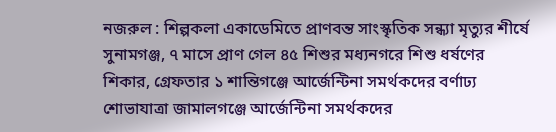নজরুল : শিল্পকলা একাডেমিতে প্রাণবন্ত সাংস্কৃতিক সন্ধ্যা মৃত্যুর শীর্ষে সুনামগঞ্জ, ৭ মাসে প্রাণ গেল ৪৫ শিশুর মধ্যনগরে শিশু ধর্ষণের শিকার, গ্রেফতার ১ শান্তিগঞ্জে আর্জেন্টিনা সমর্থকদের বর্ণাঢ্য শোভাযাত্রা জামালগঞ্জে আর্জেন্টিনা সমর্থকদের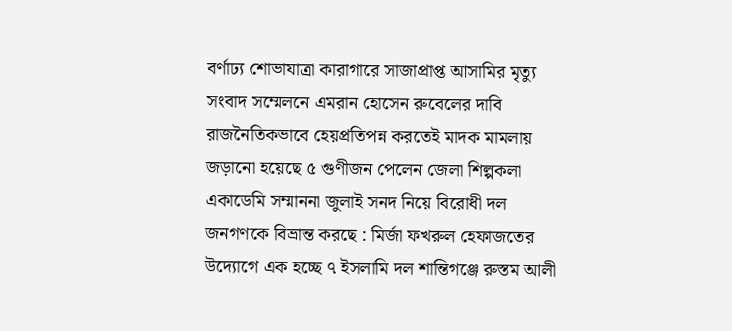বর্ণাঢ্য শোভাযাত্রা কারাগারে সাজাপ্রাপ্ত আসামির মৃত্যু সংবাদ সম্মেলনে এমরান হোসেন রুবেলের দাবি রাজনৈতিকভাবে হেয়প্রতিপন্ন করতেই মাদক মামলায় জড়ানো হয়েছে ৫ গুণীজন পেলেন জেলা শিল্পকলা একাডেমি সম্মাননা জুলাই সনদ নিয়ে বিরোধী দল জনগণকে বিভ্রান্ত করছে : মির্জা ফখরুল হেফাজতের উদ্যোগে এক হচ্ছে ৭ ইসলামি দল শান্তিগঞ্জে রুস্তম আলী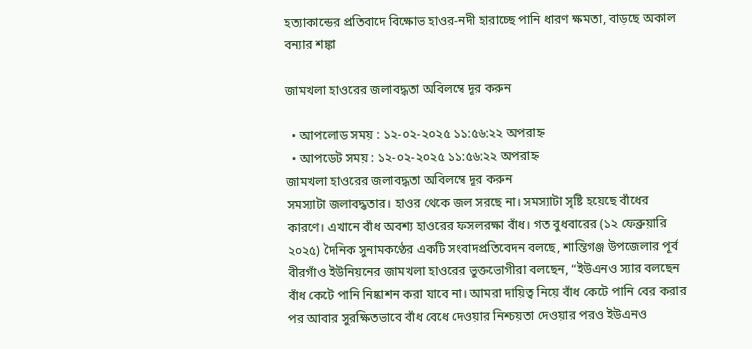হত্যাকান্ডের প্রতিবাদে বিক্ষোভ হাওর-নদী হারাচ্ছে পানি ধারণ ক্ষমতা, বাড়ছে অকাল বন্যার শঙ্কা

জামখলা হাওরের জলাবদ্ধতা অবিলম্বে দূর করুন

  • আপলোড সময় : ১২-০২-২০২৫ ১১:৫৬:২২ অপরাহ্ন
  • আপডেট সময় : ১২-০২-২০২৫ ১১:৫৬:২২ অপরাহ্ন
জামখলা হাওরের জলাবদ্ধতা অবিলম্বে দূর করুন
সমস্যাটা জলাবদ্ধতার। হাওর থেকে জল সরছে না। সমস্যাটা সৃষ্টি হয়েছে বাঁধের কারণে। এখানে বাঁধ অবশ্য হাওরের ফসলরক্ষা বাঁধ। গত বুধবারের (১২ ফেব্রুয়ারি ২০২৫) দৈনিক সুনামকণ্ঠের একটি সংবাদপ্রতিবেদন বলছে, শান্তিগঞ্জ উপজেলার পূর্ব বীরগাঁও ইউনিয়নের জামখলা হাওরের ভুক্তভোগীরা বলছেন, “ইউএনও স্যার বলছেন বাঁধ কেটে পানি নিষ্কাশন করা যাবে না। আমরা দায়িত্ব নিয়ে বাঁধ কেটে পানি বের করার পর আবার সুরক্ষিতভাবে বাঁধ বেধে দেওয়ার নিশ্চয়তা দেওয়ার পরও ইউএনও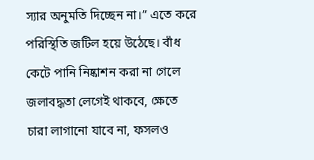স্যার অনুমতি দিচ্ছেন না।” এতে করে পরিস্থিতি জটিল হয়ে উঠেছে। বাঁধ কেটে পানি নিষ্কাশন করা না গেলে জলাবদ্ধতা লেগেই থাকবে, ক্ষেতে চারা লাগানো যাবে না, ফসলও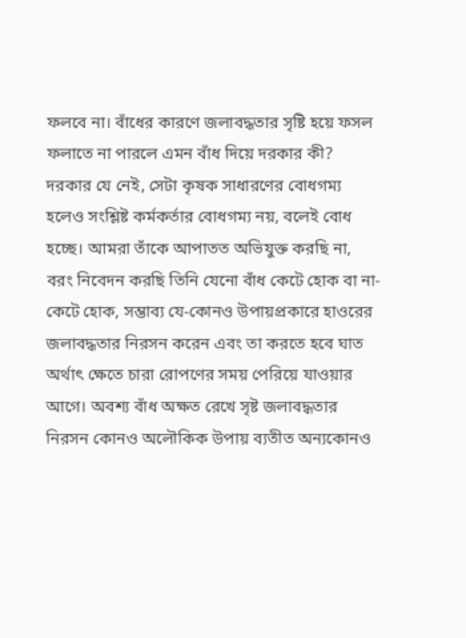ফলবে না। বাঁধের কারণে জলাবদ্ধতার সৃষ্টি হয়ে ফসল ফলাতে না পারলে এমন বাঁধ দিয়ে দরকার কী? দরকার যে নেই, সেটা কৃষক সাধারণের বোধগম্য হলেও সংশ্লিষ্ট কর্মকর্তার বোধগম্য নয়, বলেই বোধ হচ্ছে। আমরা তাঁকে আপাতত অভিযুক্ত করছি না, বরং নিবেদন করছি তিনি যেনো বাঁধ কেটে হোক বা না-কেটে হোক, সম্ভাব্য যে-কোনও উপায়প্রকারে হাওরের জলাবদ্ধতার নিরসন করেন এবং তা করতে হবে ঘাত অর্থাৎ ক্ষেতে চারা রোপণের সময় পেরিয়ে যাওয়ার আগে। অবশ্য বাঁধ অক্ষত রেখে সৃষ্ট জলাবদ্ধতার নিরসন কোনও অলৌকিক উপায় ব্যতীত অন্যকোনও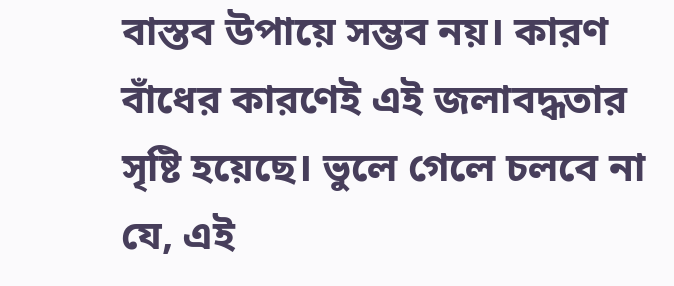বাস্তব উপায়ে সম্ভব নয়। কারণ বাঁধের কারণেই এই জলাবদ্ধতার সৃষ্টি হয়েছে। ভুলে গেলে চলবে না যে, এই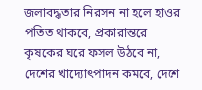জলাবদ্ধতার নিরসন না হলে হাওর পতিত থাকবে, প্রকারান্তরে কৃষকের ঘরে ফসল উঠবে না, দেশের খাদ্যোৎপাদন কমবে, দেশে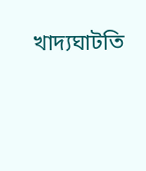খাদ্যঘাটতি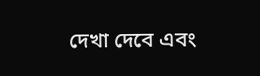দেখা দেবে এবং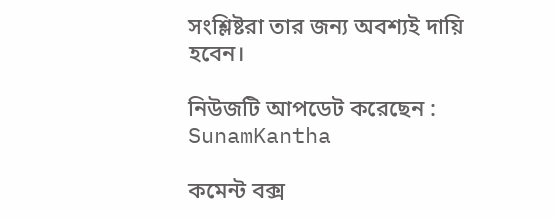সংশ্লিষ্টরা তার জন্য অবশ্যই দায়ি হবেন।

নিউজটি আপডেট করেছেন : SunamKantha

কমেন্ট বক্স